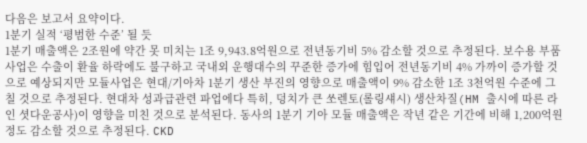다음은 보고서 요약이다.
1분기 실적 ‘평범한 수준’ 될 듯
1분기 매출액은 2조원에 약간 못 미치는 1조 9,943.8억원으로 전년동기비 5% 감소할 것으로 추정된다. 보수용 부품사업은 수출이 환율 하락에도 불구하고 국내외 운행대수의 꾸준한 증가에 힘입어 전년동기비 4% 가까이 증가할 것으로 예상되지만 모듈사업은 현대/기아차 1분기 생산 부진의 영향으로 매출액이 9% 감소한 1조 3천억원 수준에 그칠 것으로 추정된다. 현대차 성과급관련 파업에다 특히, 덩치가 큰 쏘렌토(롤링섀시) 생산차질(HM 출시에 따른 라인 셧다운공사)이 영향을 미친 것으로 분석된다. 동사의 1분기 기아 모듈 매출액은 작년 같은 기간에 비해 1,200억원 정도 감소할 것으로 추정된다. CKD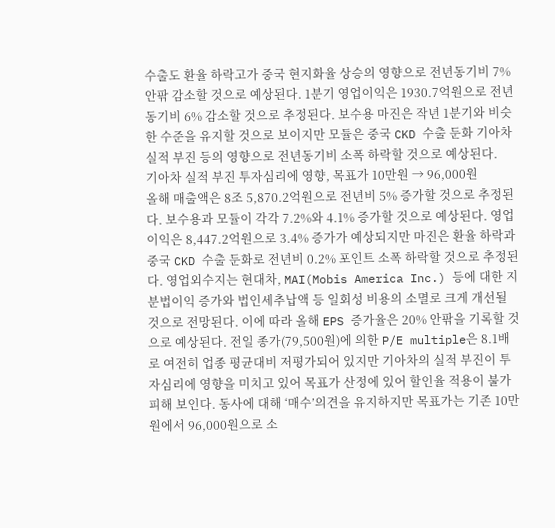수출도 환율 하락고가 중국 현지화율 상승의 영향으로 전년동기비 7% 안팎 감소할 것으로 예상된다. 1분기 영업이익은 1930.7억원으로 전년동기비 6% 감소할 것으로 추정된다. 보수용 마진은 작년 1분기와 비슷한 수준을 유지할 것으로 보이지만 모듈은 중국 CKD 수출 둔화 기아차 실적 부진 등의 영향으로 전년동기비 소폭 하락할 것으로 예상된다.
기아차 실적 부진 투자심리에 영향, 목표가 10만원 → 96,000원
올해 매출액은 8조 5,870.2억원으로 전년비 5% 증가할 것으로 추정된다. 보수용과 모듈이 각각 7.2%와 4.1% 증가할 것으로 예상된다. 영업이익은 8,447.2억원으로 3.4% 증가가 예상되지만 마진은 환율 하락과 중국 CKD 수출 둔화로 전년비 0.2% 포인트 소폭 하락할 것으로 추정된다. 영업외수지는 현대차, MAI(Mobis America Inc.) 등에 대한 지분법이익 증가와 법인세추납액 등 일회성 비용의 소멸로 크게 개선될 것으로 전망된다. 이에 따라 올해 EPS 증가율은 20% 안팎을 기록할 것으로 예상된다. 전일 종가(79,500원)에 의한 P/E multiple은 8.1배로 여전히 업종 평균대비 저평가되어 있지만 기아차의 실적 부진이 투자심리에 영향을 미치고 있어 목표가 산정에 있어 할인율 적용이 불가피해 보인다. 동사에 대해 ‘매수’의견을 유지하지만 목표가는 기존 10만원에서 96,000원으로 소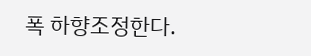폭 하향조정한다.